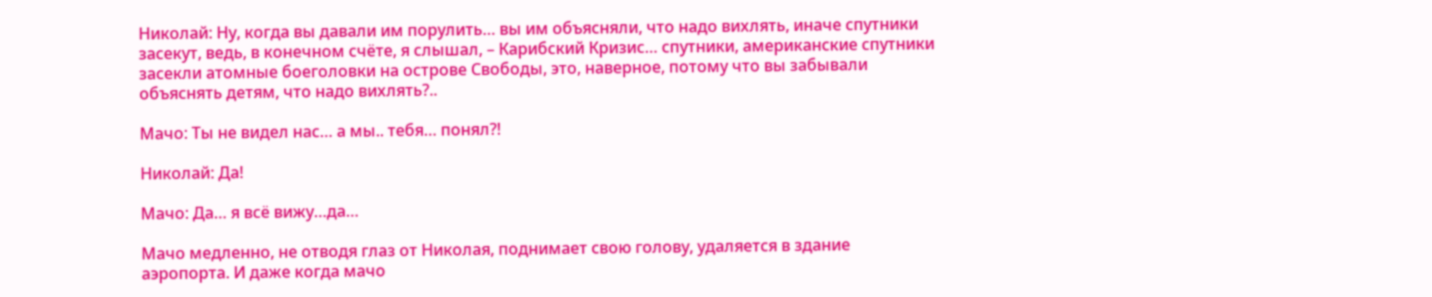Николай: Ну, когда вы давали им порулить… вы им объясняли, что надо вихлять, иначе спутники засекут, ведь, в конечном счёте, я слышал, – Карибский Кризис… спутники, американские спутники засекли атомные боеголовки на острове Свободы, это, наверное, потому что вы забывали объяснять детям, что надо вихлять?..

Мачо: Ты не видел нас… а мы.. тебя… понял?!

Николай: Да!

Мачо: Да… я всё вижу…да…

Мачо медленно, не отводя глаз от Николая, поднимает свою голову, удаляется в здание аэропорта. И даже когда мачо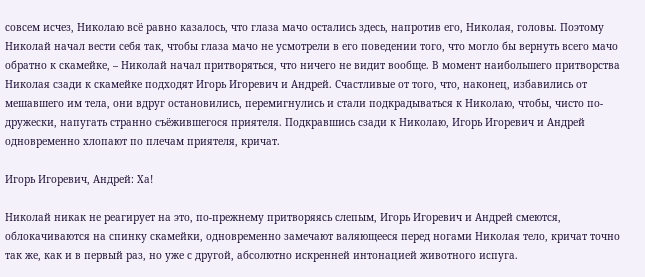совсем исчез, Николаю всё равно казалось, что глаза мачо остались здесь, напротив его, Николая, головы. Поэтому Николай начал вести себя так, чтобы глаза мачо не усмотрели в его поведении того, что могло бы вернуть всего мачо обратно к скамейке, – Николай начал притворяться, что ничего не видит вообще. В момент наибольшего притворства Николая сзади к скамейке подходят Игорь Игоревич и Андрей. Счастливые от того, что, наконец, избавились от мешавшего им тела, они вдруг остановились, перемигнулись и стали подкрадываться к Николаю, чтобы, чисто по-дружески, напугать странно съёжившегося приятеля. Подкравшись сзади к Николаю, Игорь Игоревич и Андрей одновременно хлопают по плечам приятеля, кричат.

Игорь Игоревич, Андрей: Ха!

Николай никак не реагирует на это, по-прежнему притворяясь слепым, Игорь Игоревич и Андрей смеются, облокачиваются на спинку скамейки, одновременно замечают валяющееся перед ногами Николая тело, кричат точно так же, как и в первый раз, но уже с другой, абсолютно искренней интонацией животного испуга.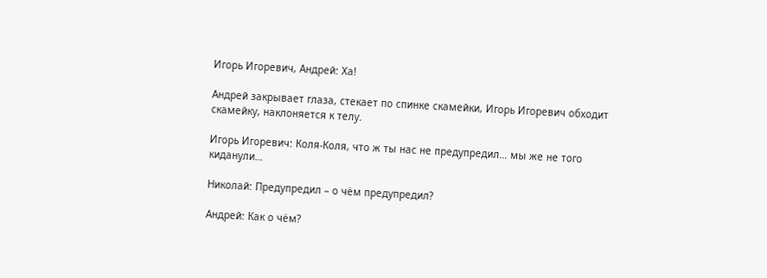Игорь Игоревич, Андрей: Ха!

Андрей закрывает глаза, стекает по спинке скамейки, Игорь Игоревич обходит скамейку, наклоняется к телу.

Игорь Игоревич: Коля-Коля, что ж ты нас не предупредил… мы же не того киданули…

Николай: Предупредил – о чём предупредил?

Андрей: Как о чём?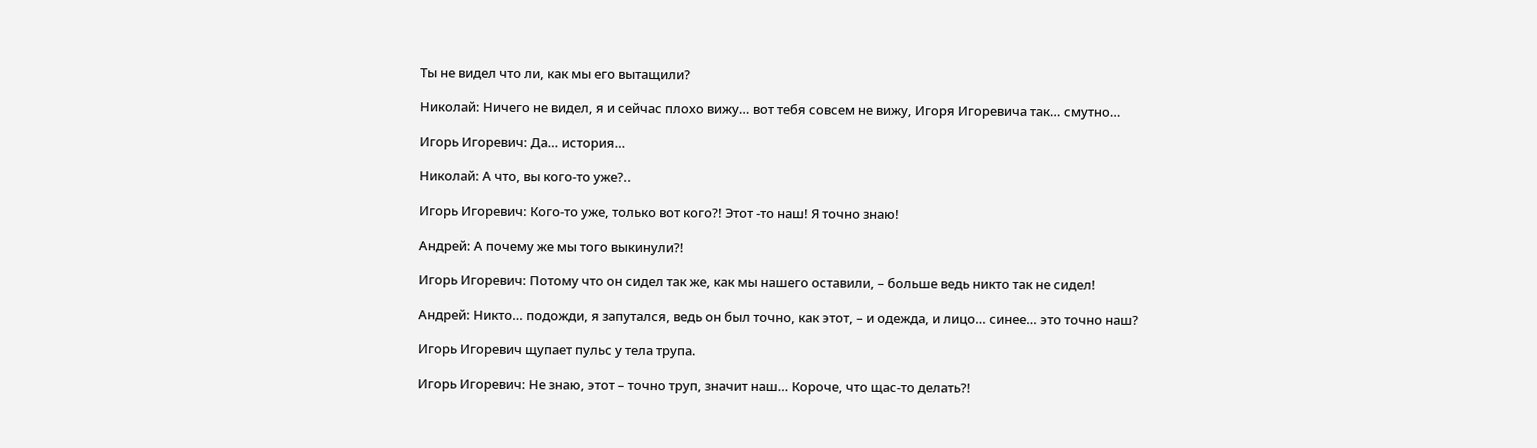Ты не видел что ли, как мы его вытащили?

Николай: Ничего не видел, я и сейчас плохо вижу… вот тебя совсем не вижу, Игоря Игоревича так… смутно…

Игорь Игоревич: Да… история…

Николай: А что, вы кого-то уже?..

Игорь Игоревич: Кого-то уже, только вот кого?! Этот -то наш! Я точно знаю!

Андрей: А почему же мы того выкинули?!

Игорь Игоревич: Потому что он сидел так же, как мы нашего оставили, – больше ведь никто так не сидел!

Андрей: Никто… подожди, я запутался, ведь он был точно, как этот, – и одежда, и лицо… синее… это точно наш?

Игорь Игоревич щупает пульс у тела трупа.

Игорь Игоревич: Не знаю, этот – точно труп, значит наш… Короче, что щас-то делать?!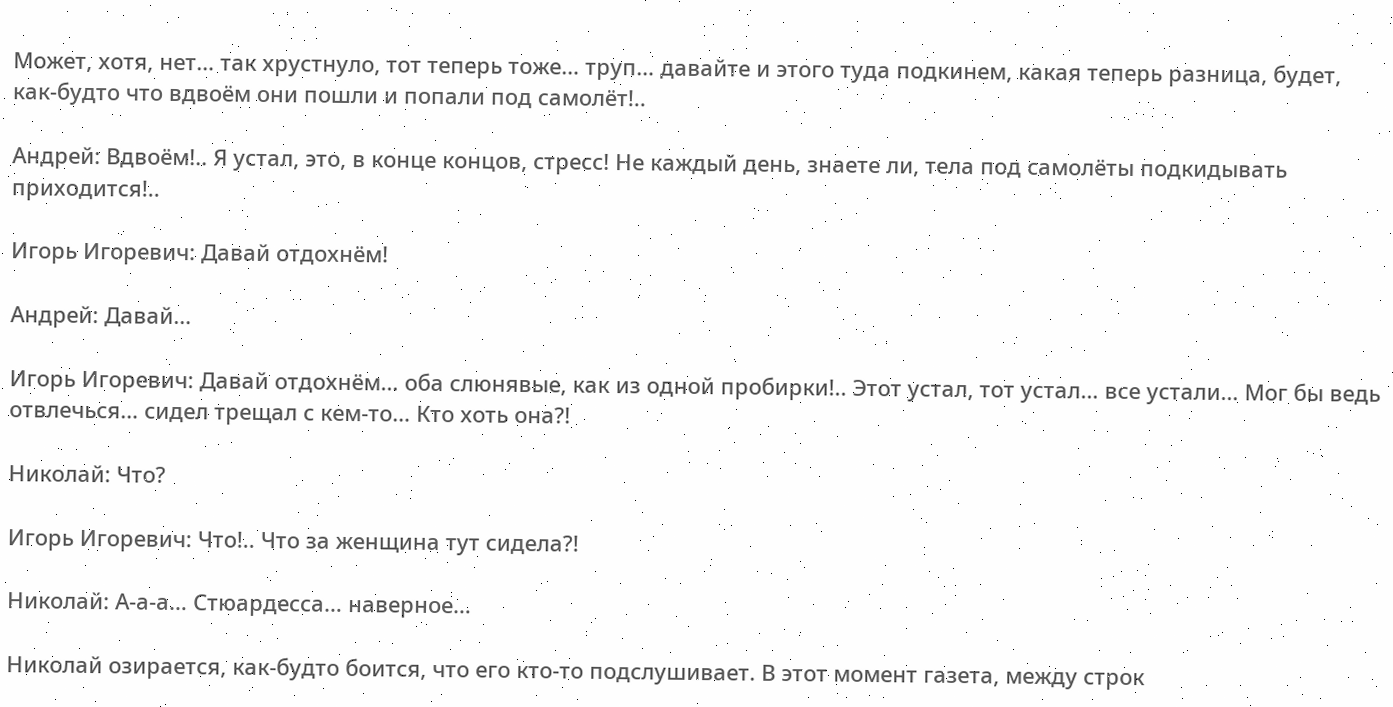Может, хотя, нет… так хрустнуло, тот теперь тоже… труп… давайте и этого туда подкинем, какая теперь разница, будет, как-будто что вдвоём они пошли и попали под самолёт!..

Андрей: Вдвоём!.. Я устал, это, в конце концов, стресс! Не каждый день, знаете ли, тела под самолёты подкидывать приходится!..

Игорь Игоревич: Давай отдохнём!

Андрей: Давай…

Игорь Игоревич: Давай отдохнём… оба слюнявые, как из одной пробирки!.. Этот устал, тот устал… все устали… Мог бы ведь отвлечься… сидел трещал с кем-то… Кто хоть она?!

Николай: Что?

Игорь Игоревич: Что!.. Что за женщина тут сидела?!

Николай: А-а-а… Стюардесса… наверное…

Николай озирается, как-будто боится, что его кто-то подслушивает. В этот момент газета, между строк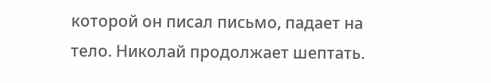которой он писал письмо, падает на тело. Николай продолжает шептать.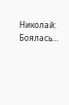Николай: Боялась…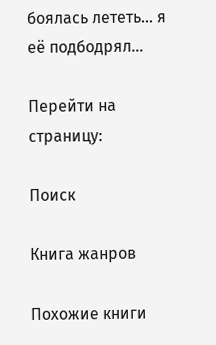боялась лететь… я её подбодрял…

Перейти на страницу:

Поиск

Книга жанров

Похожие книги